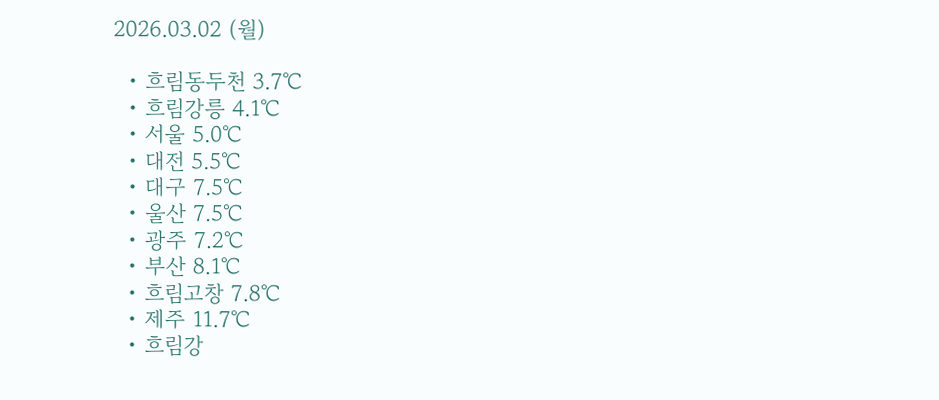2026.03.02 (월)

  • 흐림동두천 3.7℃
  • 흐림강릉 4.1℃
  • 서울 5.0℃
  • 대전 5.5℃
  • 대구 7.5℃
  • 울산 7.5℃
  • 광주 7.2℃
  • 부산 8.1℃
  • 흐림고창 7.8℃
  • 제주 11.7℃
  • 흐림강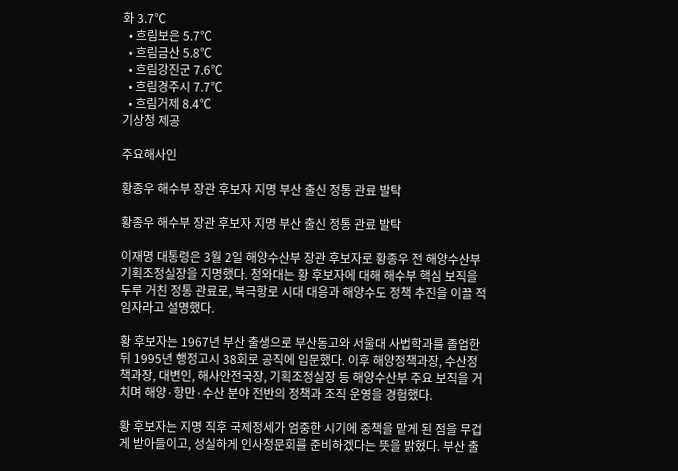화 3.7℃
  • 흐림보은 5.7℃
  • 흐림금산 5.8℃
  • 흐림강진군 7.6℃
  • 흐림경주시 7.7℃
  • 흐림거제 8.4℃
기상청 제공

주요해사인

황종우 해수부 장관 후보자 지명 부산 출신 정통 관료 발탁

황종우 해수부 장관 후보자 지명 부산 출신 정통 관료 발탁

이재명 대통령은 3월 2일 해양수산부 장관 후보자로 황종우 전 해양수산부 기획조정실장을 지명했다. 청와대는 황 후보자에 대해 해수부 핵심 보직을 두루 거친 정통 관료로, 북극항로 시대 대응과 해양수도 정책 추진을 이끌 적임자라고 설명했다.

황 후보자는 1967년 부산 출생으로 부산동고와 서울대 사법학과를 졸업한 뒤 1995년 행정고시 38회로 공직에 입문했다. 이후 해양정책과장, 수산정책과장, 대변인, 해사안전국장, 기획조정실장 등 해양수산부 주요 보직을 거치며 해양·항만·수산 분야 전반의 정책과 조직 운영을 경험했다.

황 후보자는 지명 직후 국제정세가 엄중한 시기에 중책을 맡게 된 점을 무겁게 받아들이고, 성실하게 인사청문회를 준비하겠다는 뜻을 밝혔다. 부산 출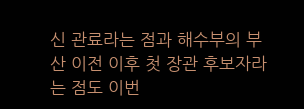신 관료라는 점과 해수부의 부산 이전 이후 첫 장관 후보자라는 점도 이번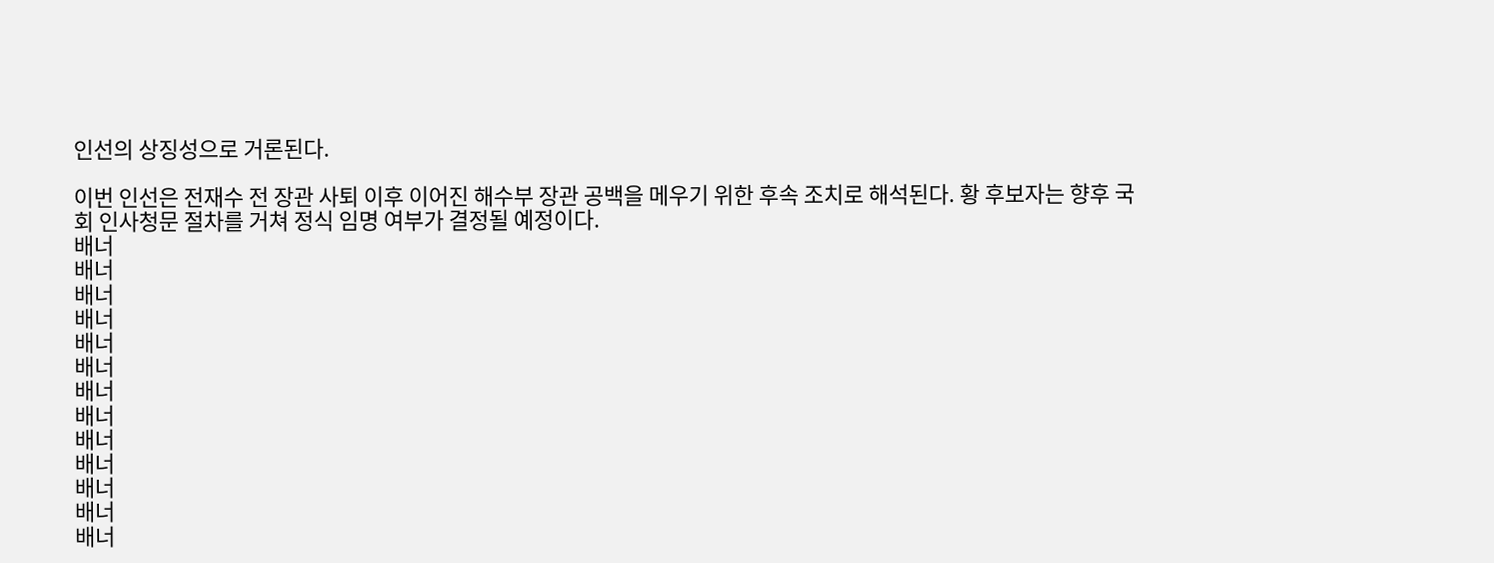인선의 상징성으로 거론된다.

이번 인선은 전재수 전 장관 사퇴 이후 이어진 해수부 장관 공백을 메우기 위한 후속 조치로 해석된다. 황 후보자는 향후 국회 인사청문 절차를 거쳐 정식 임명 여부가 결정될 예정이다.
배너
배너
배너
배너
배너
배너
배너
배너
배너
배너
배너
배너
배너